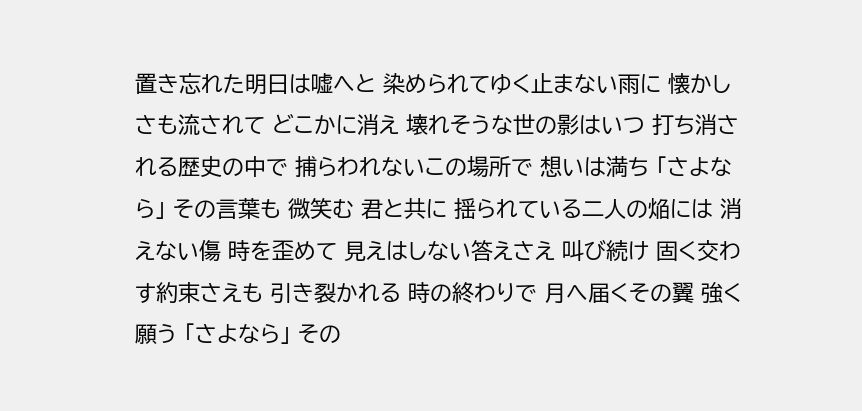置き忘れた明日は嘘へと 染められてゆく止まない雨に 懐かしさも流されて どこかに消え 壊れそうな世の影はいつ 打ち消される歴史の中で 捕らわれないこの場所で 想いは満ち 「さよなら」 その言葉も 微笑む 君と共に 揺られている二人の焔には 消えない傷 時を歪めて 見えはしない答えさえ 叫び続け 固く交わす約束さえも 引き裂かれる 時の終わりで 月へ届くその翼 強く願う 「さよなら」 その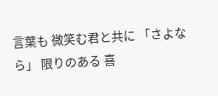言葉も 微笑む君と共に 「さよなら」 限りのある 喜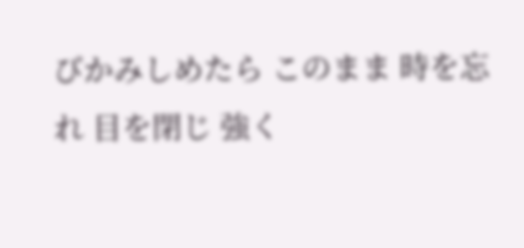びかみしめたら このまま 時を忘れ 目を閉じ 強く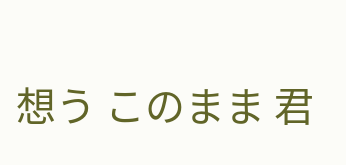想う このまま 君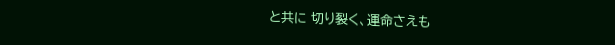と共に 切り裂く、運命さえも